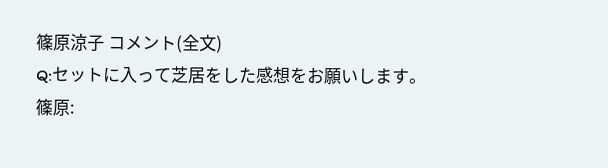篠原涼子 コメント(全文)
Q:セットに入って芝居をした感想をお願いします。
篠原: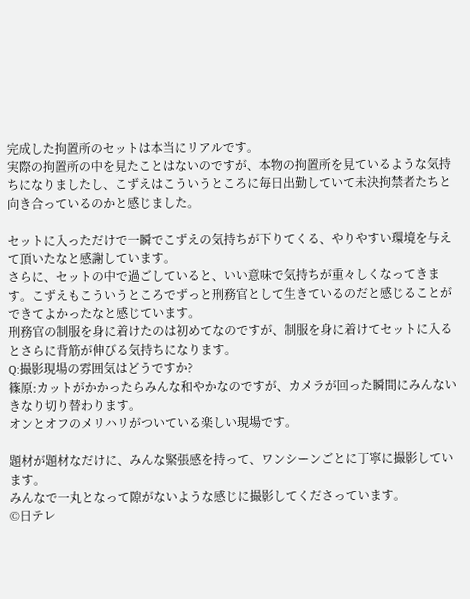完成した拘置所のセットは本当にリアルです。
実際の拘置所の中を見たことはないのですが、本物の拘置所を見ているような気持ちになりましたし、こずえはこういうところに毎日出勤していて未決拘禁者たちと向き合っているのかと感じました。

セットに入っただけで一瞬でこずえの気持ちが下りてくる、やりやすい環境を与えて頂いたなと感謝しています。
さらに、セットの中で過ごしていると、いい意味で気持ちが重々しくなってきます。こずえもこういうところでずっと刑務官として生きているのだと感じることができてよかったなと感じています。
刑務官の制服を身に着けたのは初めてなのですが、制服を身に着けてセットに入るとさらに背筋が伸びる気持ちになります。
Q:撮影現場の雰囲気はどうですか?
篠原:カットがかかったらみんな和やかなのですが、カメラが回った瞬間にみんないきなり切り替わります。
オンとオフのメリハリがついている楽しい現場です。

題材が題材なだけに、みんな緊張感を持って、ワンシーンごとに丁寧に撮影しています。
みんなで一丸となって隙がないような感じに撮影してくださっています。
©日テレ